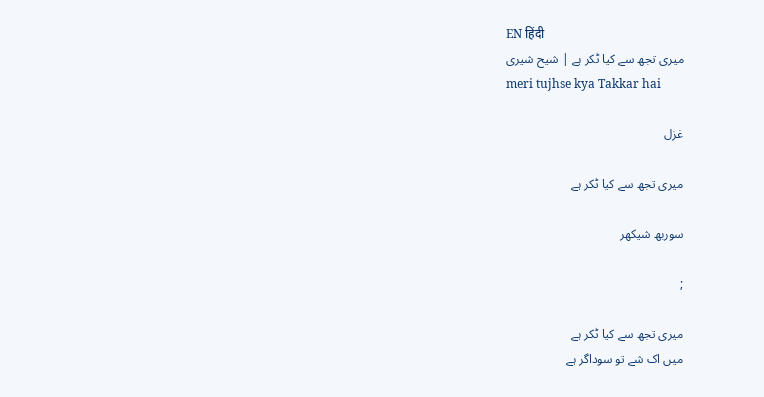EN हिंदी
میری تجھ سے کیا ٹکر ہے | شیح شیری
meri tujhse kya Takkar hai

غزل

میری تجھ سے کیا ٹکر ہے

سوربھ شیکھر

;

میری تجھ سے کیا ٹکر ہے
میں اک شے تو سوداگر ہے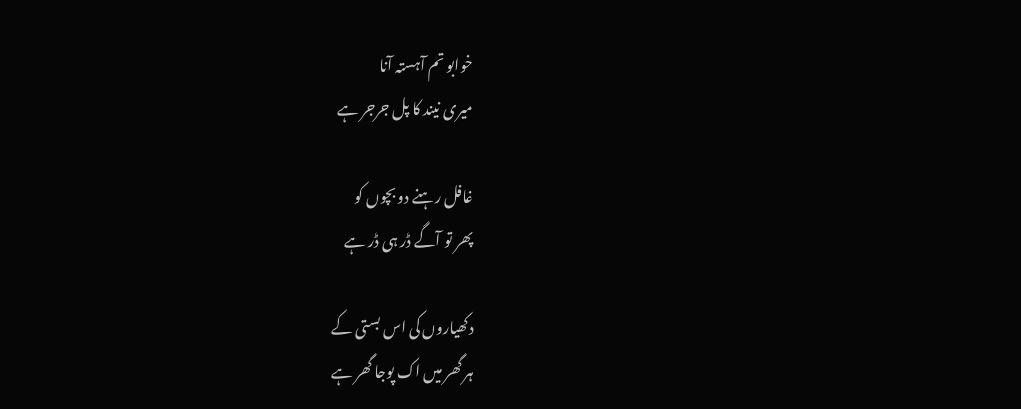خوابو تم آہستہ آنا
میری نیند کا پل جرجر ہے

غافل رہنے دو بچوں کو
پھر تو آگے ڈر ہی ڈر ہے

دکھیاروں کی اس بستی کے
ہر گھر میں اک پوجا گھر ہے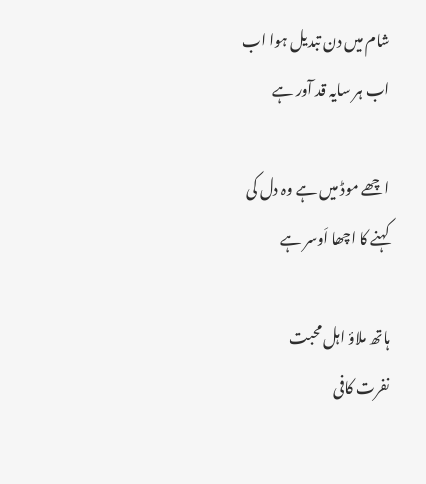شام میں دن تبدیل ہوا اب
اب ہر سایہ قد آور ہے

اچھے موڈ میں ہے وہ دل کی
کہنے کا اچھا اَوسر ہے

ہاتھ ملاؤ اہل محبت
نفرت کافی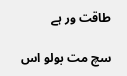طاقت ور ہے

سچ مت بولو اس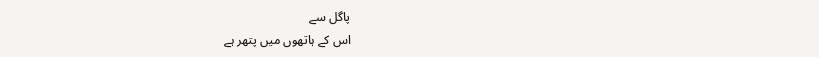پاگل سے
اس کے ہاتھوں میں پتھر ہے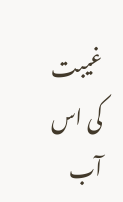غیبت کی اس آب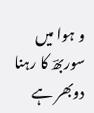و ہوا میں
سوربھؔ کا رہنا دوبھر ہے